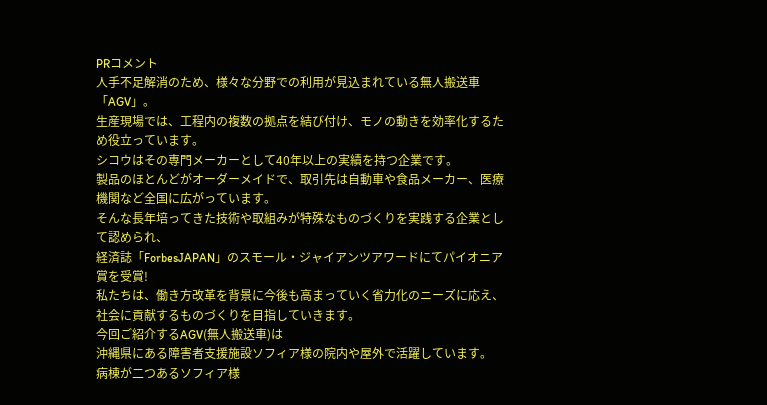PRコメント
人手不足解消のため、様々な分野での利用が見込まれている無人搬送車「AGV」。
生産現場では、工程内の複数の拠点を結び付け、モノの動きを効率化するため役立っています。
シコウはその専門メーカーとして40年以上の実績を持つ企業です。
製品のほとんどがオーダーメイドで、取引先は自動車や食品メーカー、医療機関など全国に広がっています。
そんな長年培ってきた技術や取組みが特殊なものづくりを実践する企業として認められ、
経済誌「ForbesJAPAN」のスモール・ジャイアンツアワードにてパイオニア賞を受賞!
私たちは、働き方改革を背景に今後も高まっていく省力化のニーズに応え、
社会に貢献するものづくりを目指していきます。
今回ご紹介するAGV(無人搬送車)は
沖縄県にある障害者支援施設ソフィア様の院内や屋外で活躍しています。
病棟が二つあるソフィア様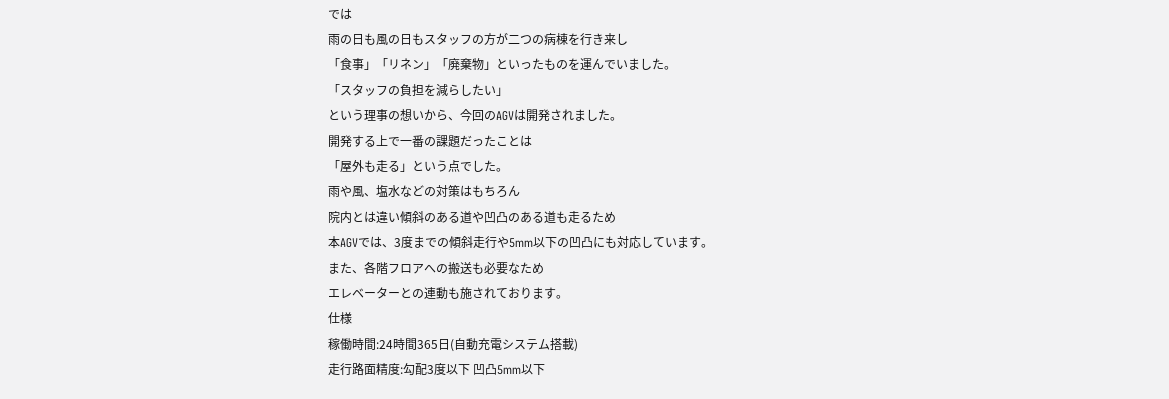では
雨の日も風の日もスタッフの方が二つの病棟を行き来し
「食事」「リネン」「廃棄物」といったものを運んでいました。
「スタッフの負担を減らしたい」
という理事の想いから、今回のAGVは開発されました。
開発する上で一番の課題だったことは
「屋外も走る」という点でした。
雨や風、塩水などの対策はもちろん
院内とは違い傾斜のある道や凹凸のある道も走るため
本AGVでは、3度までの傾斜走行や5mm以下の凹凸にも対応しています。
また、各階フロアへの搬送も必要なため
エレベーターとの連動も施されております。
仕様
稼働時間:24時間365日(自動充電システム搭載)
走行路面精度:勾配3度以下 凹凸5mm以下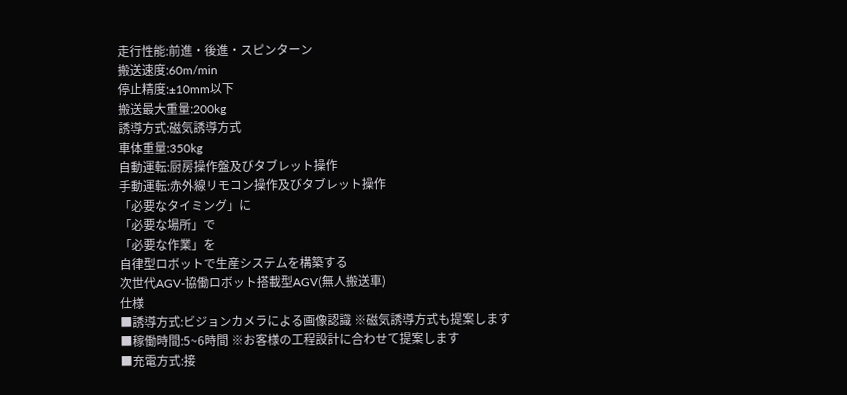走行性能:前進・後進・スピンターン
搬送速度:60m/min
停止精度:±10mm以下
搬送最大重量:200kg
誘導方式:磁気誘導方式
車体重量:350kg
自動運転:厨房操作盤及びタブレット操作
手動運転:赤外線リモコン操作及びタブレット操作
「必要なタイミング」に
「必要な場所」で
「必要な作業」を
自律型ロボットで生産システムを構築する
次世代AGV-協働ロボット搭載型AGV(無人搬送車)
仕様
■誘導方式:ビジョンカメラによる画像認識 ※磁気誘導方式も提案します
■稼働時間:5~6時間 ※お客様の工程設計に合わせて提案します
■充電方式:接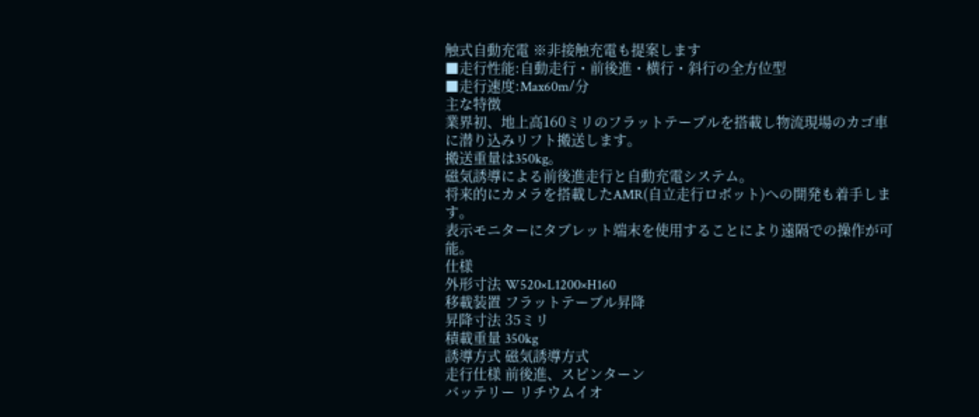触式自動充電 ※非接触充電も提案します
■走行性能:自動走行・前後進・横行・斜行の全方位型
■走行速度:Max60m/分
主な特徴
業界初、地上高160ミリのフラットテーブルを搭載し物流現場のカゴ車に潜り込みリフト搬送します。
搬送重量は350kg。
磁気誘導による前後進走行と自動充電システム。
将来的にカメラを搭載したAMR(自立走行ロボット)への開発も着手します。
表示モニターにタブレット端末を使用することにより遠隔での操作が可能。
仕様
外形寸法 W520×L1200×H160
移載装置 フラットテーブル昇降
昇降寸法 35ミリ
積載重量 350kg
誘導方式 磁気誘導方式
走行仕様 前後進、スピンターン
バッテリー リチウムイオ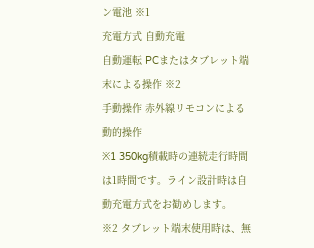ン電池 ※1
充電方式 自動充電
自動運転 PCまたはタブレット端末による操作 ※2
手動操作 赤外線リモコンによる動的操作
※1 350kg積載時の連続走行時間は1時間です。ライン設計時は自動充電方式をお勧めします。
※2 タブレット端末使用時は、無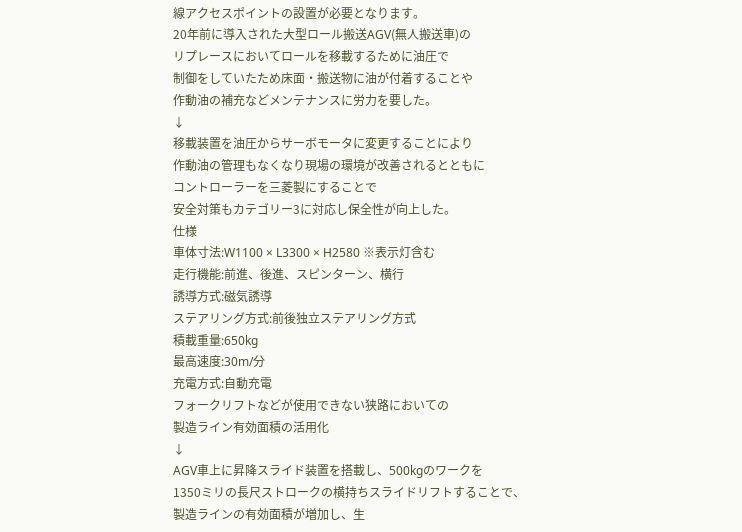線アクセスポイントの設置が必要となります。
20年前に導入された大型ロール搬送AGV(無人搬送車)の
リプレースにおいてロールを移載するために油圧で
制御をしていたため床面・搬送物に油が付着することや
作動油の補充などメンテナンスに労力を要した。
↓
移載装置を油圧からサーボモータに変更することにより
作動油の管理もなくなり現場の環境が改善されるとともに
コントローラーを三菱製にすることで
安全対策もカテゴリー3に対応し保全性が向上した。
仕様
車体寸法:W1100 × L3300 × H2580 ※表示灯含む
走行機能:前進、後進、スピンターン、横行
誘導方式:磁気誘導
ステアリング方式:前後独立ステアリング方式
積載重量:650kg
最高速度:30m/分
充電方式:自動充電
フォークリフトなどが使用できない狭路においての
製造ライン有効面積の活用化
↓
AGV車上に昇降スライド装置を搭載し、500kgのワークを
1350ミリの長尺ストロークの横持ちスライドリフトすることで、
製造ラインの有効面積が増加し、生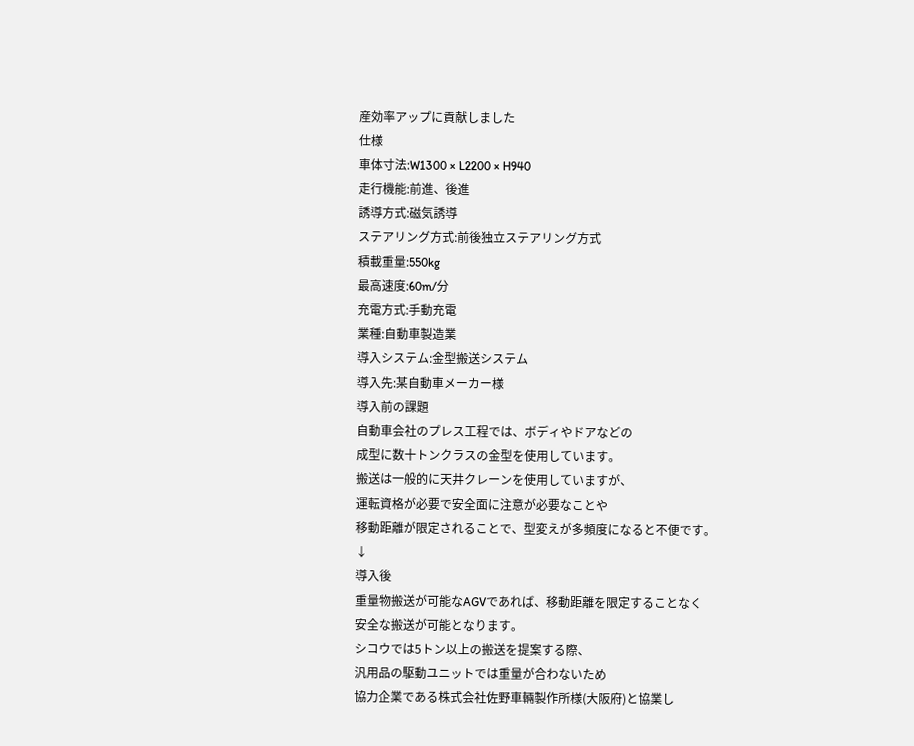産効率アップに貢献しました
仕様
車体寸法:W1300 × L2200 × H940
走行機能:前進、後進
誘導方式:磁気誘導
ステアリング方式:前後独立ステアリング方式
積載重量:550kg
最高速度:60m/分
充電方式:手動充電
業種:自動車製造業
導入システム:金型搬送システム
導入先:某自動車メーカー様
導入前の課題
自動車会社のプレス工程では、ボディやドアなどの
成型に数十トンクラスの金型を使用しています。
搬送は一般的に天井クレーンを使用していますが、
運転資格が必要で安全面に注意が必要なことや
移動距離が限定されることで、型変えが多頻度になると不便です。
↓
導入後
重量物搬送が可能なAGVであれば、移動距離を限定することなく
安全な搬送が可能となります。
シコウでは5トン以上の搬送を提案する際、
汎用品の駆動ユニットでは重量が合わないため
協力企業である株式会社佐野車輛製作所様(大阪府)と協業し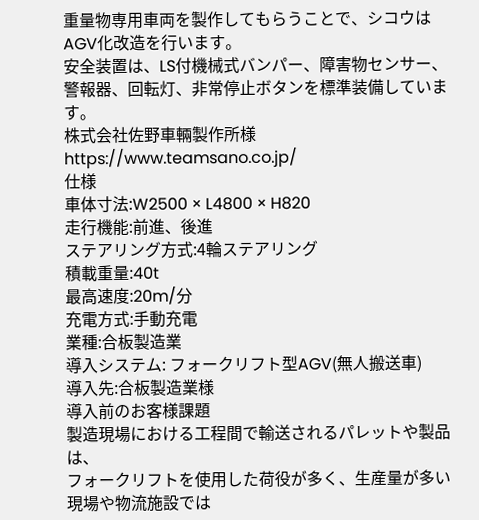重量物専用車両を製作してもらうことで、シコウはAGV化改造を行います。
安全装置は、LS付機械式バンパー、障害物センサー、
警報器、回転灯、非常停止ボタンを標準装備しています。
株式会社佐野車輛製作所様 https://www.teamsano.co.jp/
仕様
車体寸法:W2500 × L4800 × H820
走行機能:前進、後進
ステアリング方式:4輪ステアリング
積載重量:40t
最高速度:20m/分
充電方式:手動充電
業種:合板製造業
導入システム: フォークリフト型AGV(無人搬送車)
導入先:合板製造業様
導入前のお客様課題
製造現場における工程間で輸送されるパレットや製品は、
フォークリフトを使用した荷役が多く、生産量が多い現場や物流施設では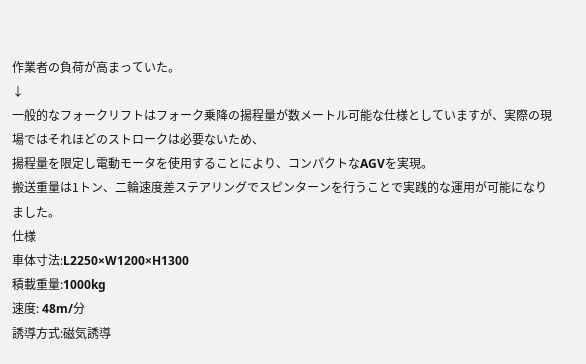作業者の負荷が高まっていた。
↓
一般的なフォークリフトはフォーク乗降の揚程量が数メートル可能な仕様としていますが、実際の現場ではそれほどのストロークは必要ないため、
揚程量を限定し電動モータを使用することにより、コンパクトなAGVを実現。
搬送重量は1トン、二輪速度差ステアリングでスピンターンを行うことで実践的な運用が可能になりました。
仕様
車体寸法:L2250×W1200×H1300
積載重量:1000kg
速度: 48m/分
誘導方式:磁気誘導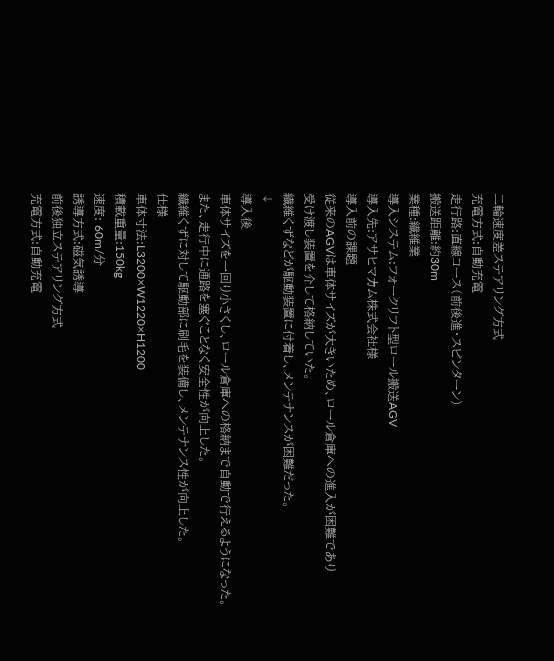二輪速度差ステアリング方式
充電方式:自動充電
走行路:直線コース(前後進・スピンターン)
搬送距離:約30m
業種:繊維業
導入システム:フォークリフト型ロール搬送AGV
導入先:アサヒマカム株式会社様
導入前の課題
従来のAGVは車体サイズが大きいため、ロール倉庫への進入が困難であり
受け渡し装置を介して格納していた。
繊維くずなどが駆動装置に付着し、メンテナンスが困難だった。
↓
導入後
車体サイズを一回り小さくし、ロール倉庫への格納まで自動で行えるようになった。
また、走行中に通路を塞ぐことなく安全性が向上した。
繊維くずに対して駆動部に刷毛を装備し、メンテナンス性が向上した。
仕様
車体寸法:L3200×W1220×H1200
積載重量:150kg
速度: 60m/分
誘導方式:磁気誘導
前後独立ステアリング方式
充電方式:自動充電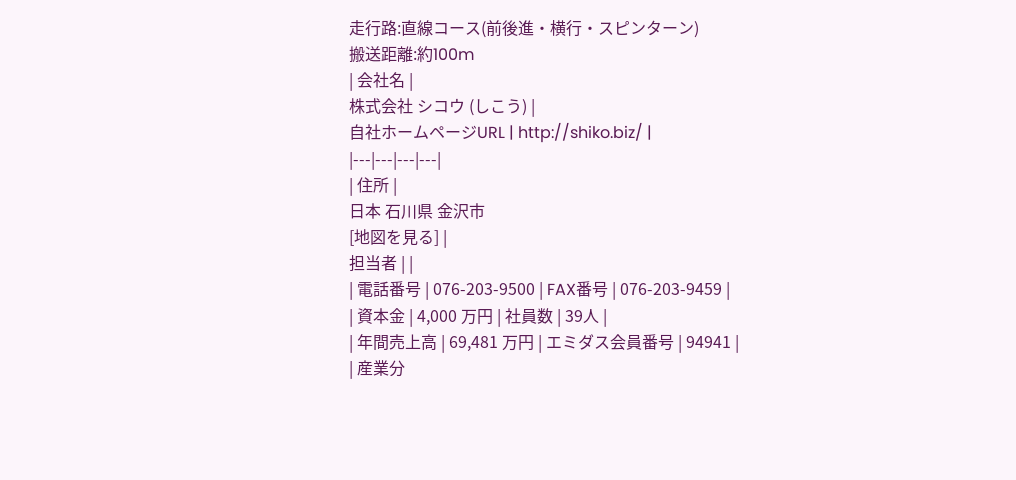走行路:直線コース(前後進・横行・スピンターン)
搬送距離:約100m
| 会社名 |
株式会社 シコウ (しこう) |
自社ホームページURL | http://shiko.biz/ |
|---|---|---|---|
| 住所 |
日本 石川県 金沢市
[地図を見る] |
担当者 | |
| 電話番号 | 076-203-9500 | FAX番号 | 076-203-9459 |
| 資本金 | 4,000 万円 | 社員数 | 39人 |
| 年間売上高 | 69,481 万円 | エミダス会員番号 | 94941 |
| 産業分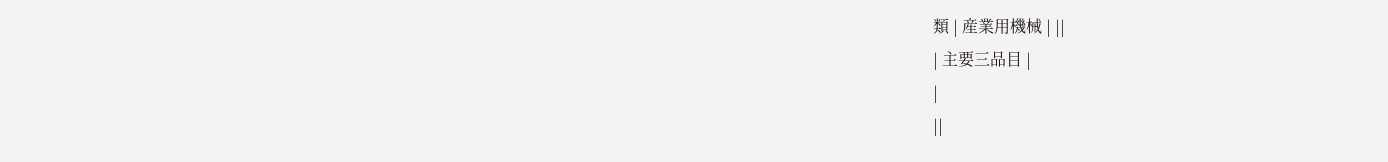類 | 産業用機械 | ||
| 主要三品目 |
|
||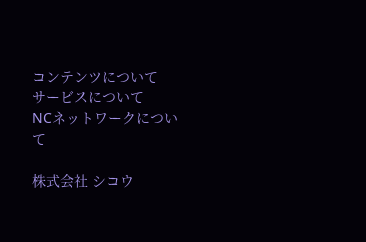コンテンツについて
サービスについて
NCネットワークについて

株式会社 シコウ